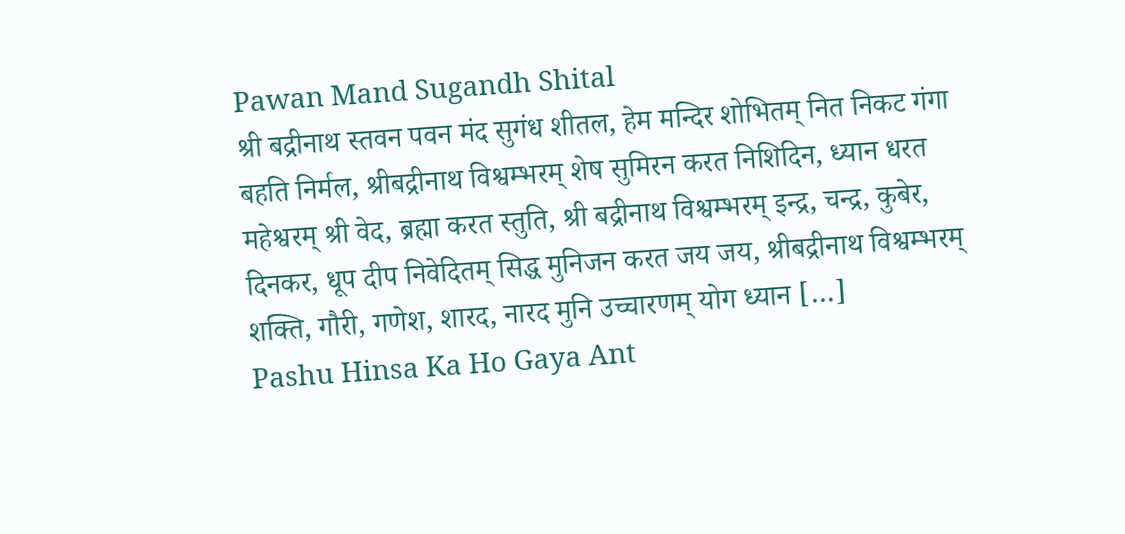Pawan Mand Sugandh Shital
श्री बद्रीनाथ स्तवन पवन मंद सुगंध शीतल, हेम मन्दिर शोभितम् नित निकट गंगा बहति निर्मल, श्रीबद्रीनाथ विश्वम्भरम् शेष सुमिरन करत निशिदिन, ध्यान धरत महेश्वरम् श्री वेद, ब्रह्मा करत स्तुति, श्री बद्रीनाथ विश्वम्भरम् इन्द्र, चन्द्र, कुबेर, दिनकर, धूप दीप निवेदितम् सिद्ध मुनिजन करत जय जय, श्रीबद्रीनाथ विश्वम्भरम् शक्ति, गौरी, गणेश, शारद, नारद मुनि उच्चारणम् योग ध्यान […]
Pashu Hinsa Ka Ho Gaya Ant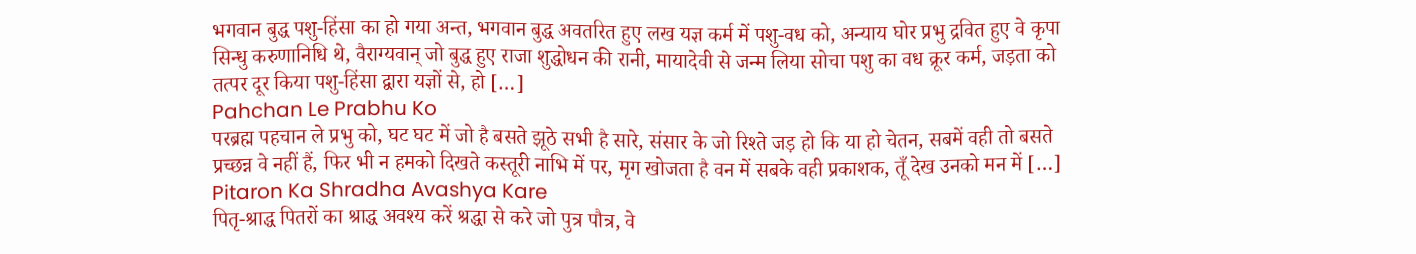भगवान बुद्ध पशु-हिंसा का हो गया अन्त, भगवान बुद्ध अवतरित हुए लख यज्ञ कर्म में पशु-वध को, अन्याय घोर प्रभु द्रवित हुए वे कृपा सिन्धु करुणानिधि थे, वैराग्यवान् जो बुद्ध हुए राजा शुद्धोधन की रानी, मायादेवी से जन्म लिया सोचा पशु का वध क्रूर कर्म, जड़ता को तत्पर दूर किया पशु-हिंसा द्वारा यज्ञों से, हो […]
Pahchan Le Prabhu Ko
परब्रह्म पहचान ले प्रभु को, घट घट में जो है बसते झूठे सभी है सारे, संसार के जो रिश्ते जड़ हो कि या हो चेतन, सबमें वही तो बसते प्रच्छन्न वे नहीं हैं, फिर भी न हमको दिखते कस्तूरी नाभि में पर, मृग खोजता है वन में सबके वही प्रकाशक, तूँ देख उनको मन में […]
Pitaron Ka Shradha Avashya Kare
पितृ-श्राद्ध पितरों का श्राद्ध अवश्य करें श्रद्धा से करे जो पुत्र पौत्र, वे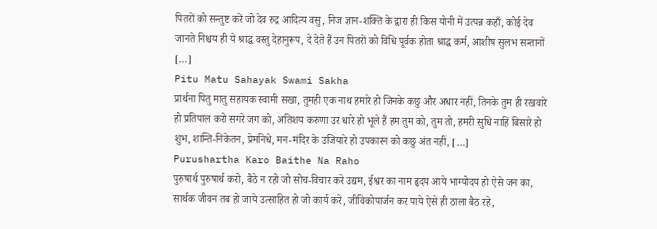पितरों को सन्तुष्ट करें जो देव रुद्र आदित्य वसु, निज ज्ञान-शक्ति के द्वारा ही किस योनी में उत्पन्न कहाँ, कोई देव जानते निश्चय ही ये श्राद्ध वस्तु देहानुरूप, दे देते हैं उन पितरों को विधि पूर्वक होता श्राद्ध कर्म, आशीष सुलभ सन्तानों […]
Pitu Matu Sahayak Swami Sakha
प्रार्थना पितु मातु सहायक स्वामी सखा, तुमही एक नाथ हमारे हो जिनके कछु और अधार नहीं, तिनके तुम ही रखवारे हो प्रतिपाल करो सगरे जग को, अतिशय करुणा उर धारे हो भूले हैं हम तुम को, तुम तो, हमरी सुधि नाहिं बिसारे हो शुभ, शान्ति-निकेतन, प्रेमनिधे, मन-मंदिर के उजियारे हो उपकारन को कछु अंत नहीं, […]
Purushartha Karo Baithe Na Raho
पुरुषार्थ पुरुषार्थ करो, बैठे न रहो जो सोच-विचार करे उद्यम, ईश्वर का नाम हृदय आये भाग्योदय हो ऐसे जन का, सार्थक जीवन तब हो जाये उत्साहित हो जो कार्य करे, जीविकोपार्जन कर पाये ऐसे ही ठाला बैठ रहे,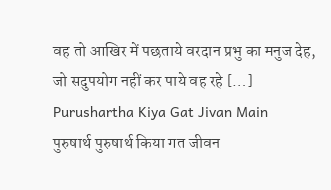वह तो आखिर में पछताये वरदान प्रभु का मनुज देह, जो सदुपयोग नहीं कर पाये वह रहे […]
Purushartha Kiya Gat Jivan Main
पुरुषार्थ पुरुषार्थ किया गत जीवन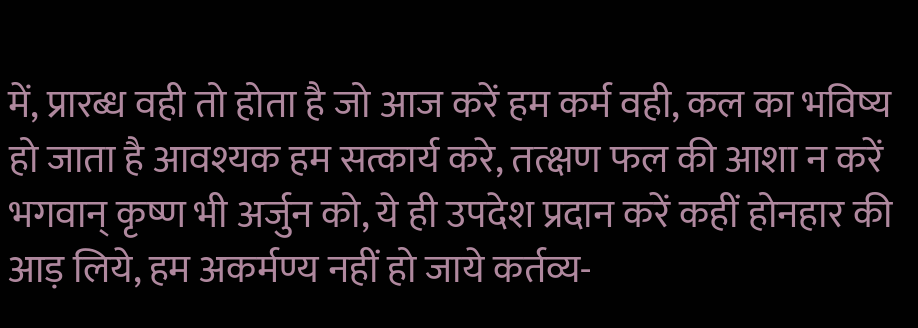में, प्रारब्ध वही तो होता है जो आज करें हम कर्म वही, कल का भविष्य हो जाता है आवश्यक हम सत्कार्य करे, तत्क्षण फल की आशा न करें भगवान् कृष्ण भी अर्जुन को, ये ही उपदेश प्रदान करें कहीं होनहार की आड़ लिये, हम अकर्मण्य नहीं हो जाये कर्तव्य-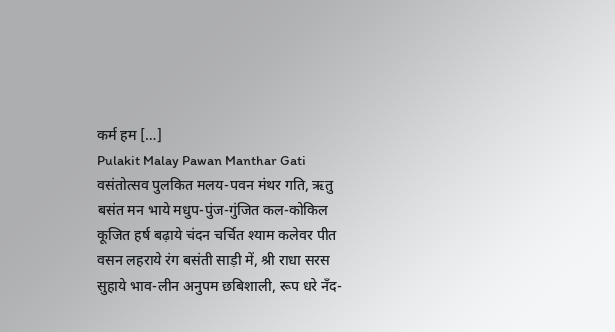कर्म हम […]
Pulakit Malay Pawan Manthar Gati
वसंतोत्सव पुलकित मलय-पवन मंथर गति, ऋतु बसंत मन भाये मधुप-पुंज-गुंजित कल-कोकिल कूजित हर्ष बढ़ाये चंदन चर्चित श्याम कलेवर पीत वसन लहराये रंग बसंती साड़ी में, श्री राधा सरस सुहाये भाव-लीन अनुपम छबिशाली, रूप धरे नँद-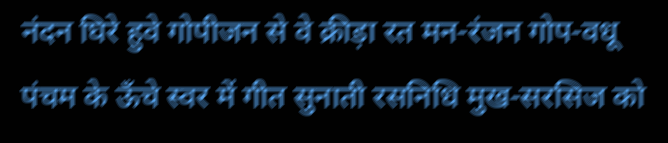नंदन घिरे हुवे गोपीजन से वे क्रीड़ा रत मन-रंजन गोप-वधू पंचम के ऊँचे स्वर में गीत सुनाती रसनिधि मुख-सरसिज को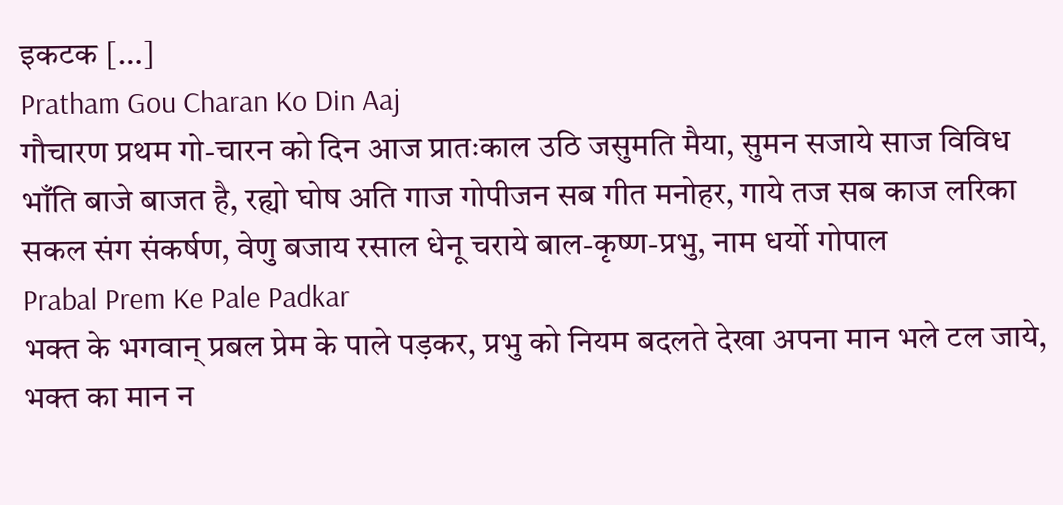इकटक […]
Pratham Gou Charan Ko Din Aaj
गौचारण प्रथम गो-चारन को दिन आज प्रातःकाल उठि जसुमति मैया, सुमन सजाये साज विविध भाँति बाजे बाजत है, रह्यो घोष अति गाज गोपीजन सब गीत मनोहर, गाये तज सब काज लरिका सकल संग संकर्षण, वेणु बजाय रसाल धेनू चराये बाल-कृष्ण-प्रभु, नाम धर्यो गोपाल
Prabal Prem Ke Pale Padkar
भक्त के भगवान् प्रबल प्रेम के पाले पड़कर, प्रभु को नियम बदलते देखा अपना मान भले टल जाये, भक्त का मान न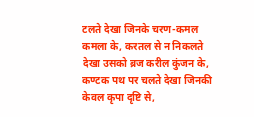टलते देखा जिनके चरण-कमल कमला के, करतल से न निकलते देखा उसको ब्रज करील कुंजन के, कण्टक पथ पर चलते देखा जिनकी केवल कृपा दृष्टि से,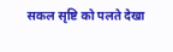सकल सृष्टि को पलते देखा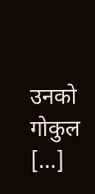उनको गोकुल […]